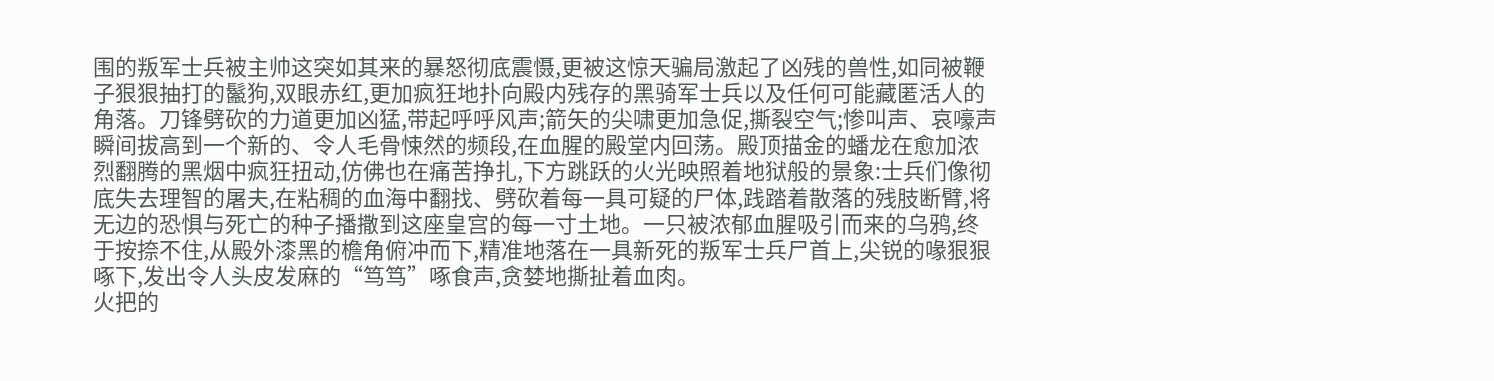围的叛军士兵被主帅这突如其来的暴怒彻底震慑,更被这惊天骗局激起了凶残的兽性,如同被鞭子狠狠抽打的鬣狗,双眼赤红,更加疯狂地扑向殿内残存的黑骑军士兵以及任何可能藏匿活人的角落。刀锋劈砍的力道更加凶猛,带起呼呼风声;箭矢的尖啸更加急促,撕裂空气;惨叫声、哀嚎声瞬间拔高到一个新的、令人毛骨悚然的频段,在血腥的殿堂内回荡。殿顶描金的蟠龙在愈加浓烈翻腾的黑烟中疯狂扭动,仿佛也在痛苦挣扎,下方跳跃的火光映照着地狱般的景象:士兵们像彻底失去理智的屠夫,在粘稠的血海中翻找、劈砍着每一具可疑的尸体,践踏着散落的残肢断臂,将无边的恐惧与死亡的种子播撒到这座皇宫的每一寸土地。一只被浓郁血腥吸引而来的乌鸦,终于按捺不住,从殿外漆黑的檐角俯冲而下,精准地落在一具新死的叛军士兵尸首上,尖锐的喙狠狠啄下,发出令人头皮发麻的“笃笃”啄食声,贪婪地撕扯着血肉。
火把的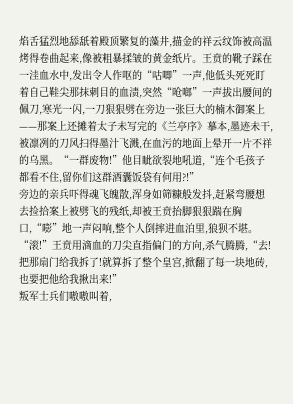焰舌猛烈地舔舐着殿顶繁复的藻井,描金的祥云纹饰被高温烤得卷曲起来,像被粗暴揉皱的黄金纸片。王贲的靴子踩在一洼血水中,发出令人作呕的“咕唧”一声,他低头死死盯着自己鞋尖那抹刺目的血渍,突然“呛啷”一声拔出腰间的佩刀,寒光一闪,一刀狠狠劈在旁边一张巨大的楠木御案上——那案上还摊着太子未写完的《兰亭序》摹本,墨迹未干,被凛冽的刀风扫得墨汁飞溅,在血污的地面上晕开一片不祥的乌黑。“一群废物!”他目眦欲裂地吼道,“连个毛孩子都看不住,留你们这群酒囊饭袋有何用?!”
旁边的亲兵吓得魂飞魄散,浑身如筛糠般发抖,赶紧弯腰想去捡拾案上被劈飞的残纸,却被王贲抬脚狠狠踹在胸口,“嘭”地一声闷响,整个人倒摔进血泊里,狼狈不堪。“滚!”王贲用滴血的刀尖直指偏门的方向,杀气腾腾,“去!把那扇门给我拆了!就算拆了整个皇宫,掀翻了每一块地砖,也要把他给我揪出来!”
叛军士兵们嗷嗷叫着,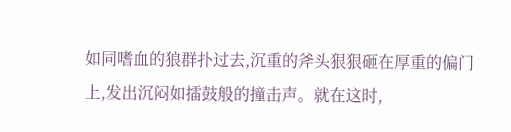如同嗜血的狼群扑过去,沉重的斧头狠狠砸在厚重的偏门上,发出沉闷如擂鼓般的撞击声。就在这时,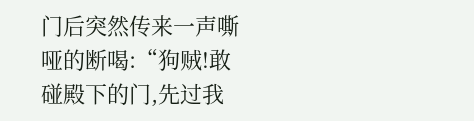门后突然传来一声嘶哑的断喝:“狗贼!敢碰殿下的门,先过我